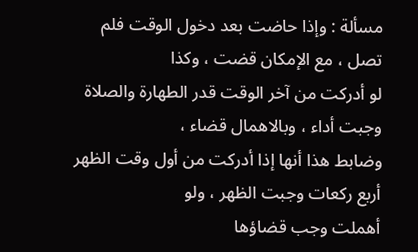مسألة : وإذا حاضت بعد دخول الوقت فلم تصل ، مع الإمكان قضت ، وكذا
لو أدركت من آخر الوقت قدر الطهارة والصلاة وجبت أداء ، وبالاهمال قضاء ،
وضابط هذا أنها إذا أدركت من أول وقت الظهر أربع ركعات وجبت الظهر ، ولو
أهملت وجب قضاؤها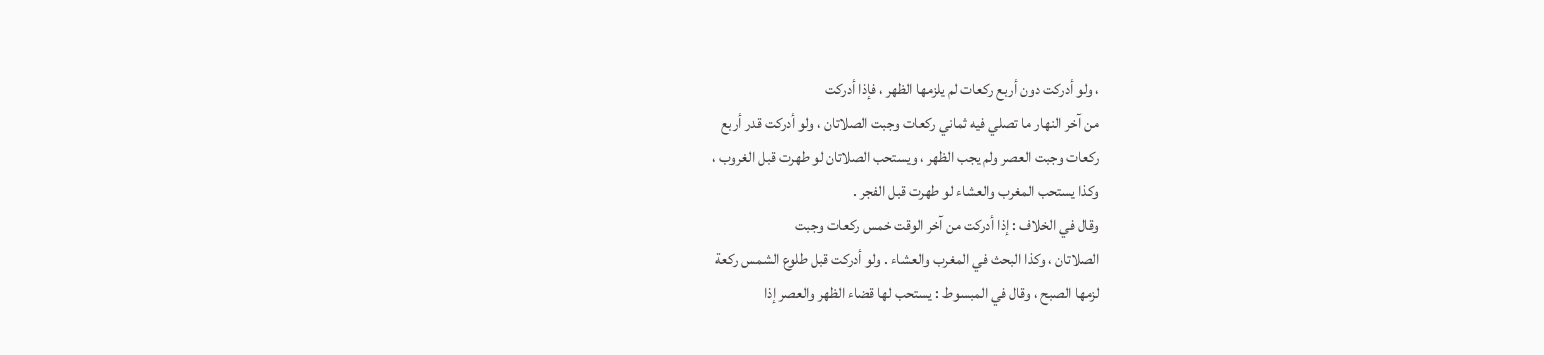، ولو أدركت دون أربع ركعات لم يلزمها الظهر ، فإذا أدركت
من آخر النهار ما تصلي فيه ثماني ركعات وجبت الصلاتان ، ولو أدركت قدر أربع
ركعات وجبت العصر ولم يجب الظهر ، ويستحب الصلاتان لو طهرت قبل الغروب ،
وكذا يستحب المغرب والعشاء لو طهرت قبل الفجر .
وقال في الخلاف : إذا أدركت من آخر الوقت خمس ركعات وجبت
الصلاتان ، وكذا البحث في المغرب والعشاء . ولو أدركت قبل طلوع الشمس ركعة
لزمها الصبح ، وقال في المبسوط : يستحب لها قضاء الظهر والعصر إذا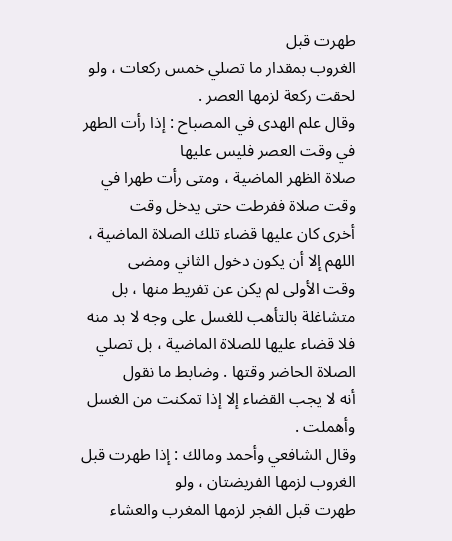طهرت قبل
الغروب بمقدار ما تصلي خمس ركعات ، ولو لحقت ركعة لزمها العصر .
وقال علم الهدى في المصباح : إذا رأت الطهر في وقت العصر فليس عليها
صلاة الظهر الماضية ، ومتى رأت طهرا في وقت صلاة ففرطت حتى يدخل وقت
أخرى كان عليها قضاء تلك الصلاة الماضية ، اللهم إلا أن يكون دخول الثاني ومضى
وقت الأولى لم يكن عن تفريط منها ، بل متشاغلة بالتأهب للغسل على وجه لا بد منه
فلا قضاء عليها للصلاة الماضية ، بل تصلي الصلاة الحاضر وقتها . وضابط ما نقول
أنه لا يجب القضاء إلا إذا تمكنت من الغسل وأهملت .
وقال الشافعي وأحمد ومالك : إذا طهرت قبل الغروب لزمها الفريضتان ، ولو
طهرت قبل الفجر لزمها المغرب والعشاء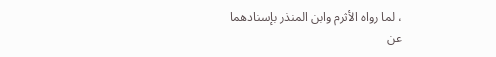، لما رواه الأثرم وابن المنذر بإسنادهما
عن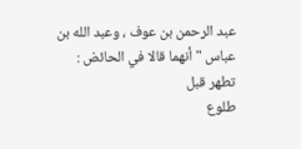عبد الرحمن بن عوف ، وعبد الله بن عباس " أنهما قالا في الحائض : تطهر قبل
طلوع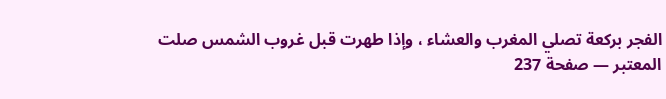الفجر بركعة تصلي المغرب والعشاء ، وإذا طهرت قبل غروب الشمس صلت
المعتبر — صفحة 237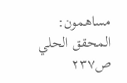مساهمون: المحقق الحلي
ص٢٣٧